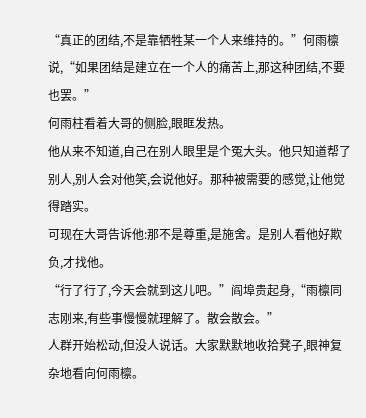“真正的团结,不是靠牺牲某一个人来维持的。”何雨檩说,“如果团结是建立在一个人的痛苦上,那这种团结,不要也罢。”
何雨柱看着大哥的侧脸,眼眶发热。
他从来不知道,自己在别人眼里是个冤大头。他只知道帮了别人,别人会对他笑,会说他好。那种被需要的感觉,让他觉得踏实。
可现在大哥告诉他:那不是尊重,是施舍。是别人看他好欺负,才找他。
“行了行了,今天会就到这儿吧。”阎埠贵起身,“雨檩同志刚来,有些事慢慢就理解了。散会散会。”
人群开始松动,但没人说话。大家默默地收拾凳子,眼神复杂地看向何雨檩。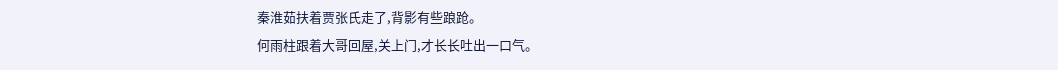秦淮茹扶着贾张氏走了,背影有些踉跄。
何雨柱跟着大哥回屋,关上门,才长长吐出一口气。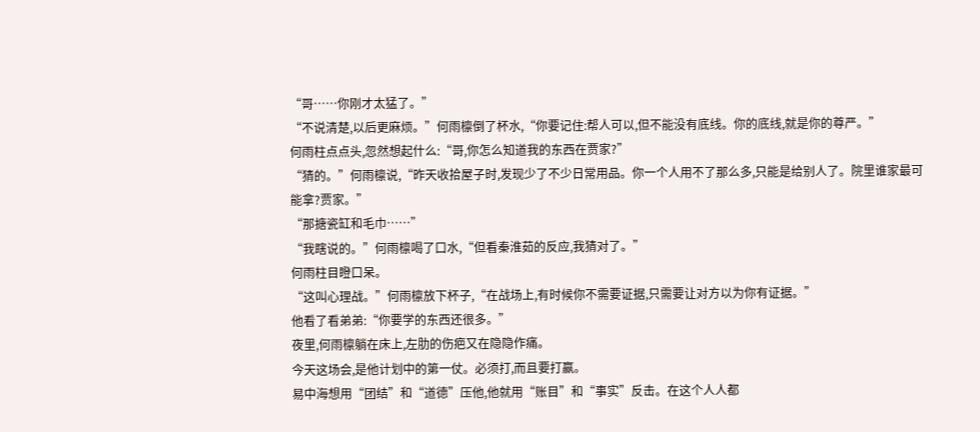“哥……你刚才太猛了。”
“不说清楚,以后更麻烦。”何雨檩倒了杯水,“你要记住:帮人可以,但不能没有底线。你的底线,就是你的尊严。”
何雨柱点点头,忽然想起什么:“哥,你怎么知道我的东西在贾家?”
“猜的。”何雨檩说,“昨天收拾屋子时,发现少了不少日常用品。你一个人用不了那么多,只能是给别人了。院里谁家最可能拿?贾家。”
“那搪瓷缸和毛巾……”
“我瞎说的。”何雨檩喝了口水,“但看秦淮茹的反应,我猜对了。”
何雨柱目瞪口呆。
“这叫心理战。”何雨檩放下杯子,“在战场上,有时候你不需要证据,只需要让对方以为你有证据。”
他看了看弟弟:“你要学的东西还很多。”
夜里,何雨檩躺在床上,左肋的伤疤又在隐隐作痛。
今天这场会,是他计划中的第一仗。必须打,而且要打赢。
易中海想用“团结”和“道德”压他,他就用“账目”和“事实”反击。在这个人人都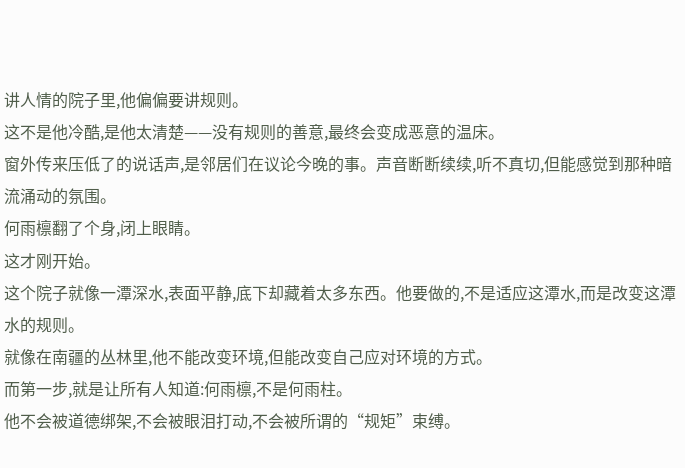讲人情的院子里,他偏偏要讲规则。
这不是他冷酷,是他太清楚——没有规则的善意,最终会变成恶意的温床。
窗外传来压低了的说话声,是邻居们在议论今晚的事。声音断断续续,听不真切,但能感觉到那种暗流涌动的氛围。
何雨檩翻了个身,闭上眼睛。
这才刚开始。
这个院子就像一潭深水,表面平静,底下却藏着太多东西。他要做的,不是适应这潭水,而是改变这潭水的规则。
就像在南疆的丛林里,他不能改变环境,但能改变自己应对环境的方式。
而第一步,就是让所有人知道:何雨檩,不是何雨柱。
他不会被道德绑架,不会被眼泪打动,不会被所谓的“规矩”束缚。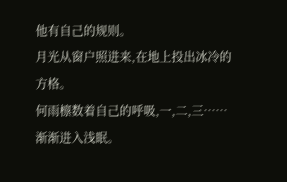他有自己的规则。
月光从窗户照进来,在地上投出冰冷的方格。
何雨檩数着自己的呼吸,一,二,三……渐渐进入浅眠。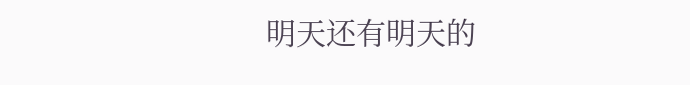明天还有明天的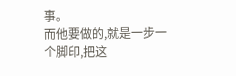事。
而他要做的,就是一步一个脚印,把这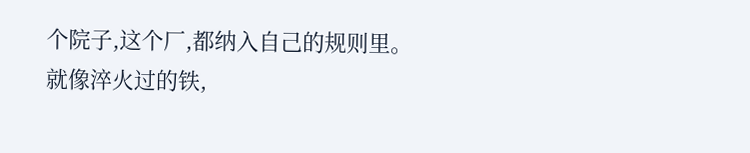个院子,这个厂,都纳入自己的规则里。
就像淬火过的铁,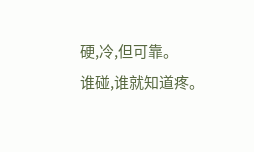硬,冷,但可靠。
谁碰,谁就知道疼。